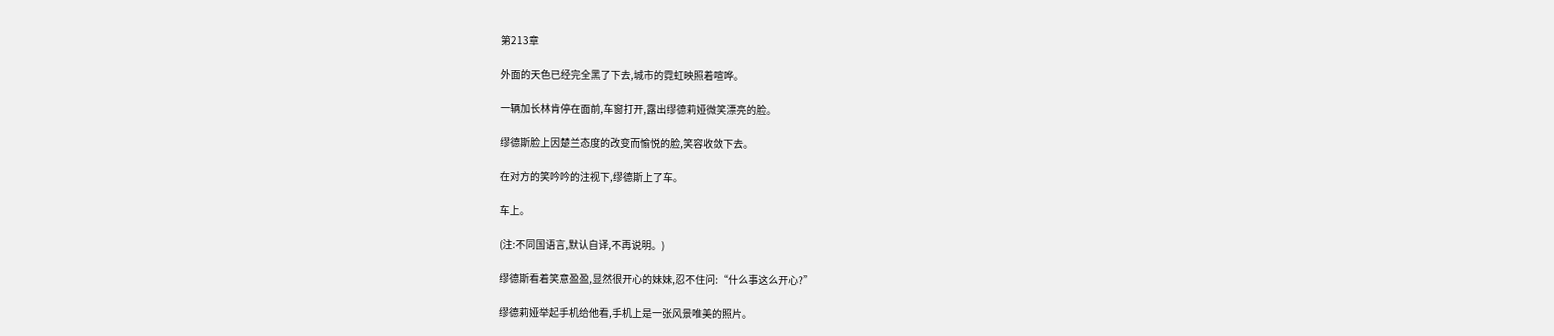第213章

外面的天色已经完全黑了下去,城市的霓虹映照着喧哗。

一辆加长林肯停在面前,车窗打开,露出缪德莉娅微笑漂亮的脸。

缪德斯脸上因楚兰态度的改变而愉悦的脸,笑容收敛下去。

在对方的笑吟吟的注视下,缪德斯上了车。

车上。

(注:不同国语言,默认自译,不再说明。)

缪德斯看着笑意盈盈,显然很开心的妹妹,忍不住问:“什么事这么开心?”

缪德莉娅举起手机给他看,手机上是一张风景唯美的照片。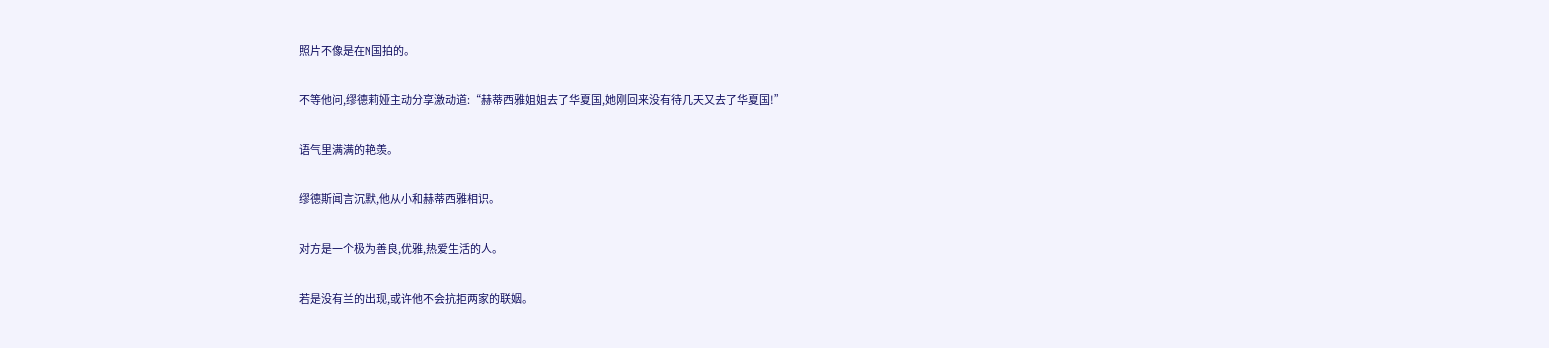照片不像是在N国拍的。

不等他问,缪德莉娅主动分享激动道:“赫蒂西雅姐姐去了华夏国,她刚回来没有待几天又去了华夏国!”

语气里满满的艳羡。

缪德斯闻言沉默,他从小和赫蒂西雅相识。

对方是一个极为善良,优雅,热爱生活的人。

若是没有兰的出现,或许他不会抗拒两家的联姻。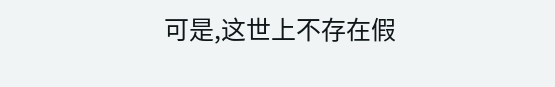可是,这世上不存在假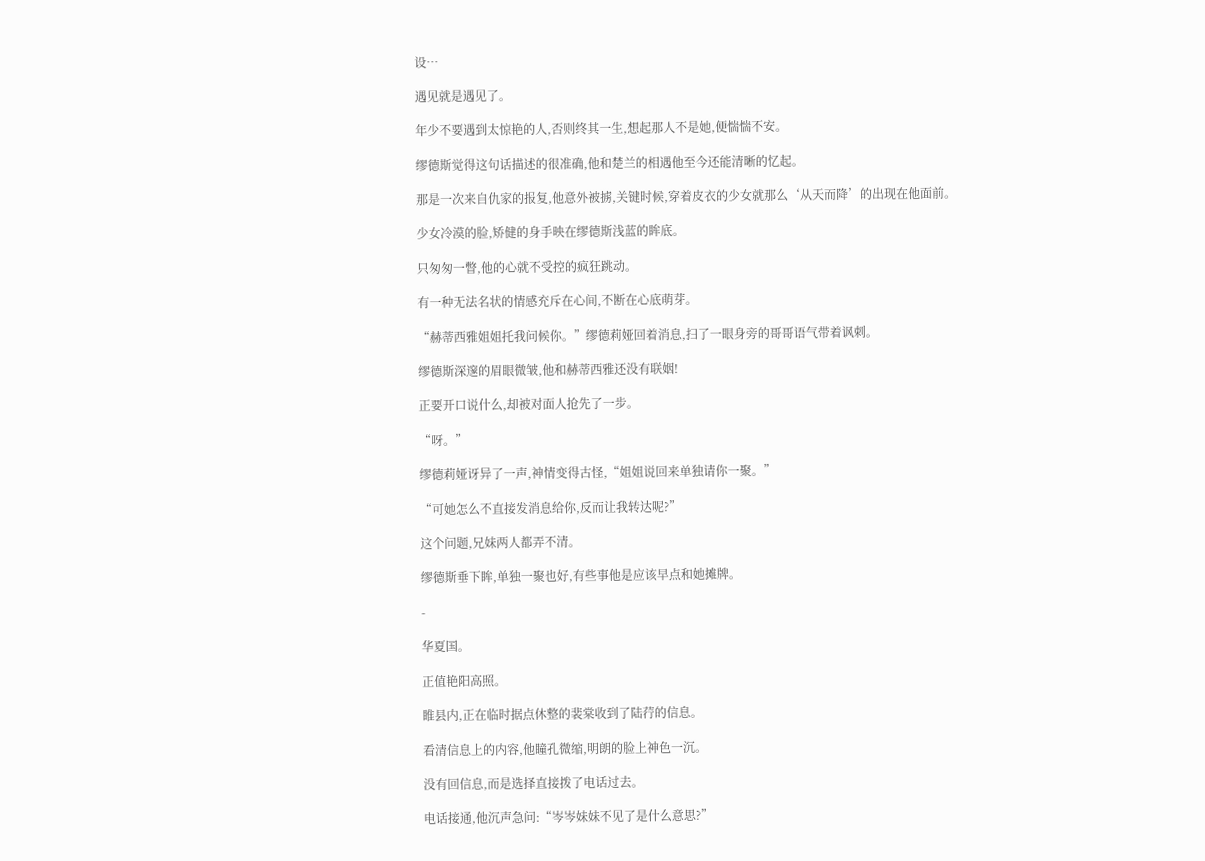设…

遇见就是遇见了。

年少不要遇到太惊艳的人,否则终其一生,想起那人不是她,便惴惴不安。

缪德斯觉得这句话描述的很准确,他和楚兰的相遇他至今还能清晰的忆起。

那是一次来自仇家的报复,他意外被掳,关键时候,穿着皮衣的少女就那么‘从天而降’的出现在他面前。

少女冷漠的脸,矫健的身手映在缪德斯浅蓝的眸底。

只匆匆一瞥,他的心就不受控的疯狂跳动。

有一种无法名状的情感充斥在心间,不断在心底萌芽。

“赫蒂西雅姐姐托我问候你。”缪德莉娅回着消息,扫了一眼身旁的哥哥语气带着讽刺。

缪德斯深邃的眉眼微皱,他和赫蒂西雅还没有联姻!

正要开口说什么,却被对面人抢先了一步。

“呀。”

缪德莉娅讶异了一声,神情变得古怪,“姐姐说回来单独请你一聚。”

“可她怎么不直接发消息给你,反而让我转达呢?”

这个问题,兄妹两人都弄不清。

缪德斯垂下眸,单独一聚也好,有些事他是应该早点和她摊牌。

-

华夏国。

正值艳阳高照。

睢县内,正在临时据点休整的裴棠收到了陆荇的信息。

看清信息上的内容,他瞳孔微缩,明朗的脸上神色一沉。

没有回信息,而是选择直接拨了电话过去。

电话接通,他沉声急问:“岑岑妹妹不见了是什么意思?”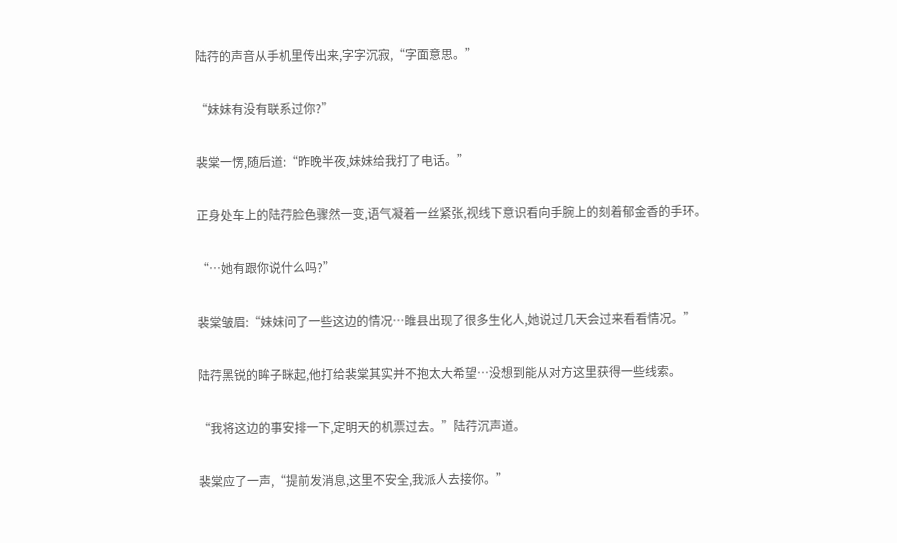陆荇的声音从手机里传出来,字字沉寂,“字面意思。”

“妹妹有没有联系过你?”

裴棠一愣,随后道:“昨晚半夜,妹妹给我打了电话。”

正身处车上的陆荇脸色骤然一变,语气凝着一丝紧张,视线下意识看向手腕上的刻着郁金香的手环。

“…她有跟你说什么吗?”

裴棠皱眉:“妹妹问了一些这边的情况…睢县出现了很多生化人,她说过几天会过来看看情况。”

陆荇黑锐的眸子眯起,他打给裴棠其实并不抱太大希望…没想到能从对方这里获得一些线索。

“我将这边的事安排一下,定明天的机票过去。”陆荇沉声道。

裴棠应了一声,“提前发消息,这里不安全,我派人去接你。”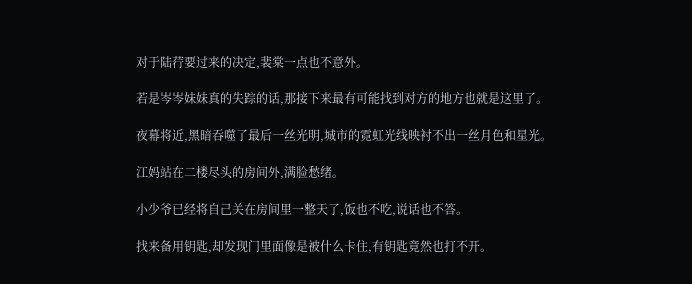对于陆荇要过来的决定,裴棠一点也不意外。

若是岑岑妹妹真的失踪的话,那接下来最有可能找到对方的地方也就是这里了。

夜幕将近,黑暗吞噬了最后一丝光明,城市的霓虹光线映衬不出一丝月色和星光。

江妈站在二楼尽头的房间外,满脸愁绪。

小少爷已经将自己关在房间里一整天了,饭也不吃,说话也不答。

找来备用钥匙,却发现门里面像是被什么卡住,有钥匙竟然也打不开。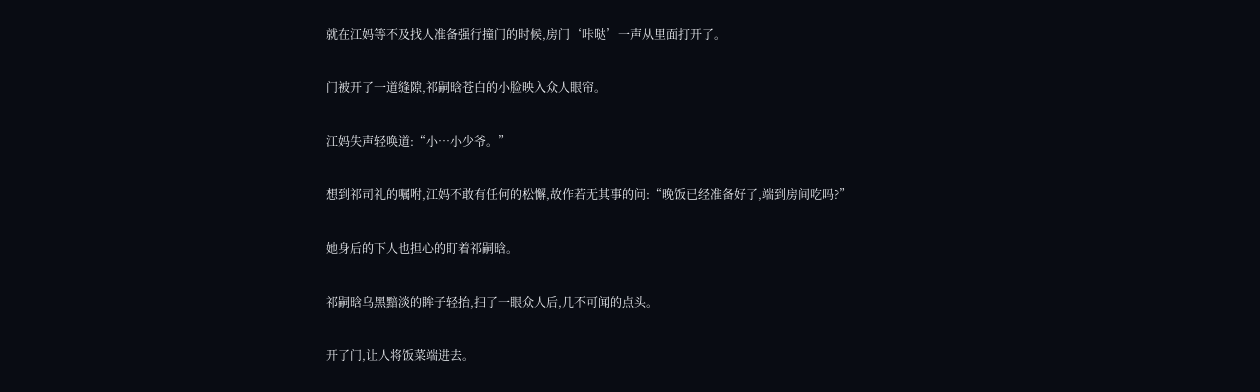就在江妈等不及找人准备强行撞门的时候,房门‘咔哒’一声从里面打开了。

门被开了一道缝隙,祁嗣晗苍白的小脸映入众人眼帘。

江妈失声轻唤道:“小…小少爷。”

想到祁司礼的嘱咐,江妈不敢有任何的松懈,故作若无其事的问:“晚饭已经准备好了,端到房间吃吗?”

她身后的下人也担心的盯着祁嗣晗。

祁嗣晗乌黑黯淡的眸子轻抬,扫了一眼众人后,几不可闻的点头。

开了门,让人将饭菜端进去。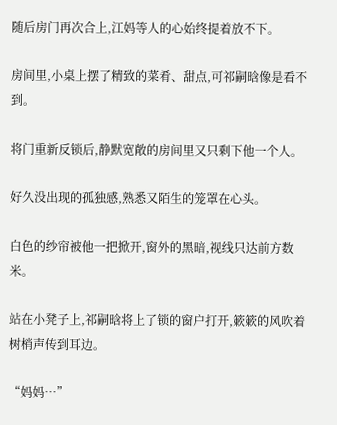随后房门再次合上,江妈等人的心始终提着放不下。

房间里,小桌上摆了精致的菜肴、甜点,可祁嗣晗像是看不到。

将门重新反锁后,静默宽敞的房间里又只剩下他一个人。

好久没出现的孤独感,熟悉又陌生的笼罩在心头。

白色的纱帘被他一把掀开,窗外的黑暗,视线只达前方数米。

站在小凳子上,祁嗣晗将上了锁的窗户打开,簌簌的风吹着树梢声传到耳边。

“妈妈…”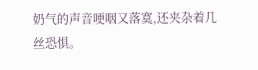奶气的声音哽咽又落寞,还夹杂着几丝恐惧。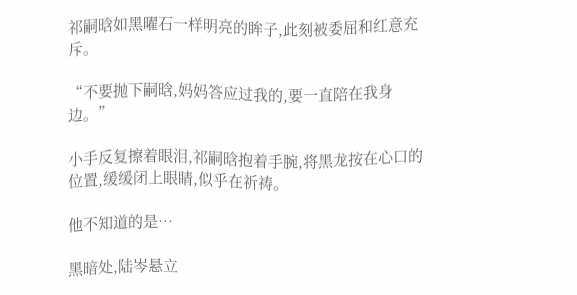祁嗣晗如黑曜石一样明亮的眸子,此刻被委屈和红意充斥。

“不要抛下嗣晗,妈妈答应过我的,要一直陪在我身边。”

小手反复擦着眼泪,祁嗣晗抱着手腕,将黑龙按在心口的位置,缓缓闭上眼睛,似乎在祈祷。

他不知道的是…

黑暗处,陆岑悬立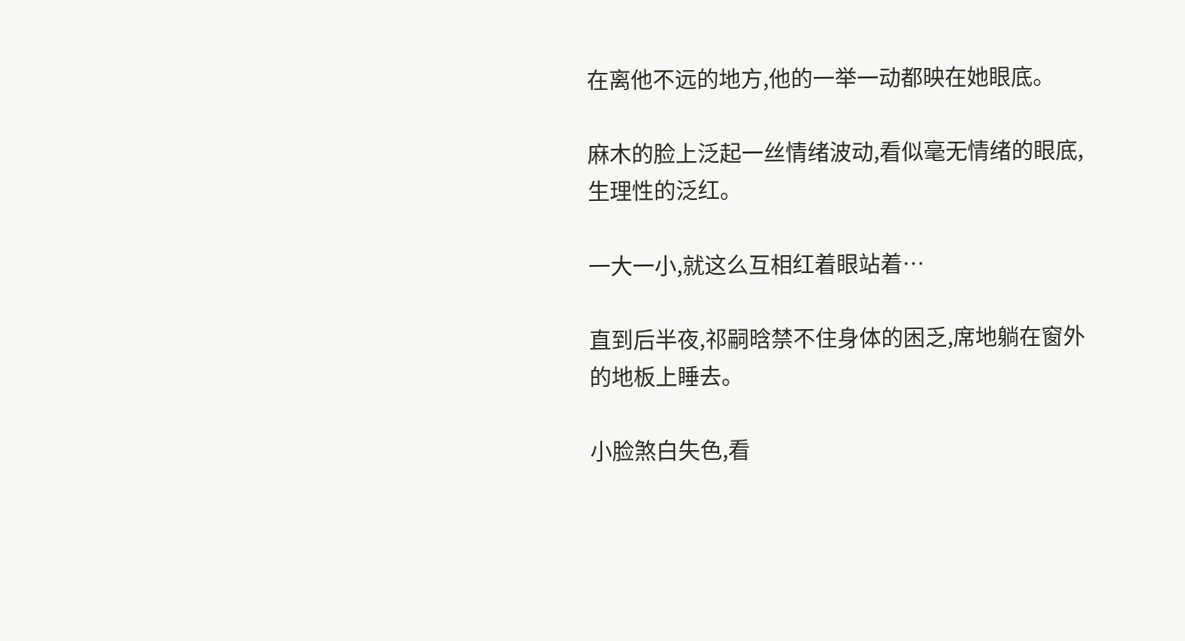在离他不远的地方,他的一举一动都映在她眼底。

麻木的脸上泛起一丝情绪波动,看似毫无情绪的眼底,生理性的泛红。

一大一小,就这么互相红着眼站着…

直到后半夜,祁嗣晗禁不住身体的困乏,席地躺在窗外的地板上睡去。

小脸煞白失色,看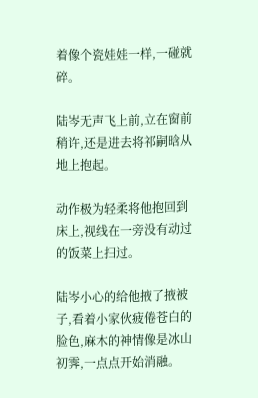着像个瓷娃娃一样,一碰就碎。

陆岑无声飞上前,立在窗前稍许,还是进去将祁嗣晗从地上抱起。

动作极为轻柔将他抱回到床上,视线在一旁没有动过的饭菜上扫过。

陆岑小心的给他掖了掖被子,看着小家伙疲倦苍白的脸色,麻木的神情像是冰山初霁,一点点开始消融。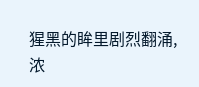猩黑的眸里剧烈翻涌,浓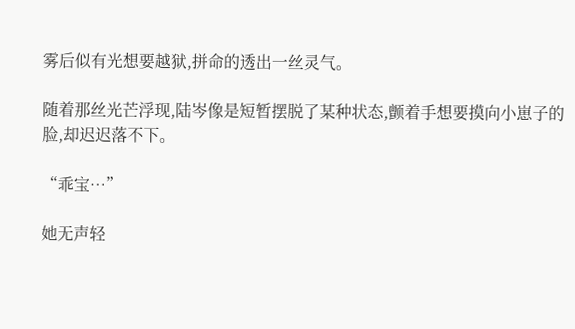雾后似有光想要越狱,拼命的透出一丝灵气。

随着那丝光芒浮现,陆岑像是短暂摆脱了某种状态,颤着手想要摸向小崽子的脸,却迟迟落不下。

“乖宝…”

她无声轻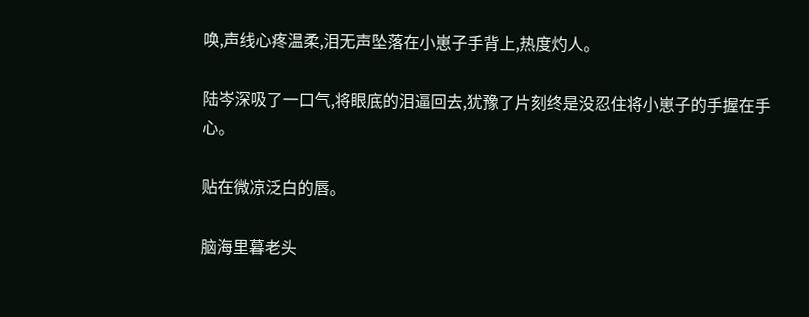唤,声线心疼温柔,泪无声坠落在小崽子手背上,热度灼人。

陆岑深吸了一口气,将眼底的泪逼回去,犹豫了片刻终是没忍住将小崽子的手握在手心。

贴在微凉泛白的唇。

脑海里暮老头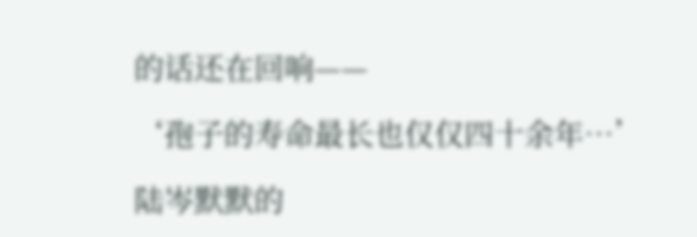的话还在回响——

‘孢子的寿命最长也仅仅四十余年…’

陆岑默默的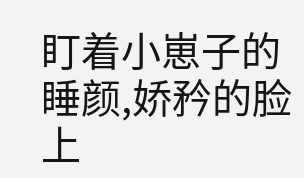盯着小崽子的睡颜,娇矜的脸上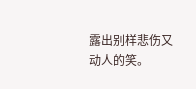露出别样悲伤又动人的笑。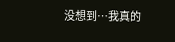没想到…我真的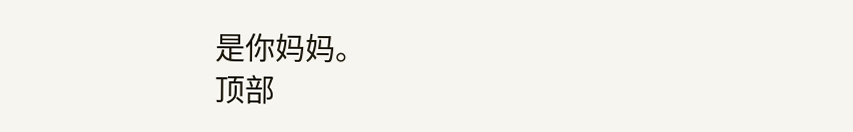是你妈妈。
顶部